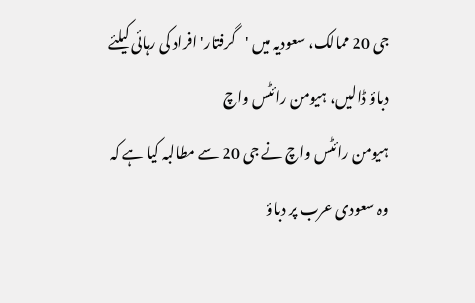جی 20 ممالک، سعودیہ میں 'گرفتار' افراد کی رہائی کیلئے دباؤ ڈالیں، ہیومن رائٹس واچ
ہیومن رائٹس واچ نے جی 20 سے مطالبہ کیا ہے کہ وہ سعودی عرب پر دباؤ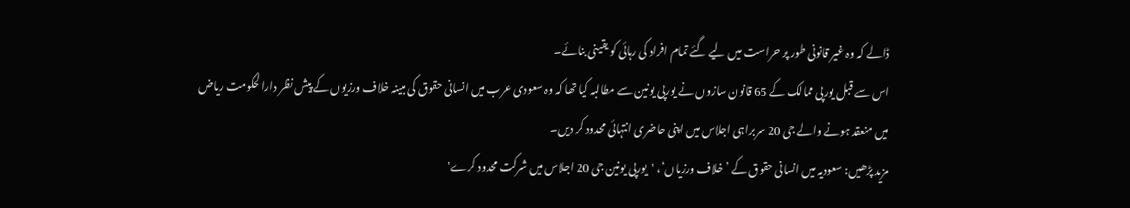ڈالے کہ وہ غیر قانونی طور پر حراست میں لیے گئے تمام افراد کی رہائی کو یقینی بنائے۔
اس سے قبل یورپی ممالک کے 65 قانون سازوں نے یورپی یونین سے مطالبہ کیا تھا کہ وہ سعودی عرب میں انسانی حقوق کی مبینہ خلاف ورزیوں کے پیش نظر دارالحکومت ریاض میں منعقد ہونے والے جی 20 سربراہی اجلاس میں اپنی حاضری انتہائی محدود کر دیں۔
مزید پڑھیں: سعودیہ میں انسانی حقوق کے ’خلاف ورزیاں‘، 'یورپی یونین جی 20 اجلاس میں شرکت محدود کرے'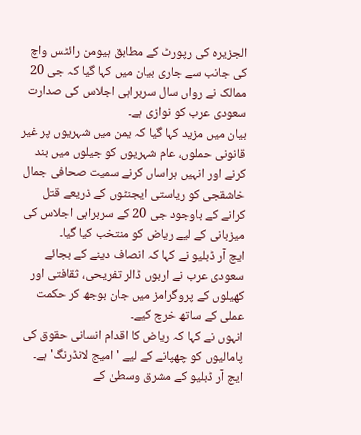الجزیرہ کی رپورٹ کے مطابق ہیومن رائٹس واچ کی جانب سے جاری بیان میں کہا گیا کہ جی 20 ممالک نے رواں سال سربراہی اجلاس کی صدارت سعودی عرب کو نوازی ہے۔
بیان میں مزید کہا گیا کہ یمن میں شہریوں پر غیر قانونی حملوں، عام شہریوں کو جیلوں میں بند کرنے اور انہیں ہراساں کرنے سمیت صحافی جمال خاشقجی کو ریاستی ایجنٹوں کے ذریعے قتل کرانے کے باوجود جی 20 کے سربراہی اجلاس کی میزبانی کے لیے ریاض کو منتخب کیا گیا۔
ایچ آر ڈبلیو نے کہا کہ انصاف دینے کے بجائے سعودی عرب نے اربوں ڈالر تفریحی، ثقافتی اور کھیلوں کے پروگرامز میں جان بوجھ کر حکمت عملی کے ساتھ خرچ کیے۔
انہوں نے کہا کہ ریاض کا اقدام انسانی حقوق کی پامالیوں کو چھپانے کے لیے 'امیج لانڈرنگ' ہے۔
ایچ آر ڈبلیو کے مشرق وسطیٰ کے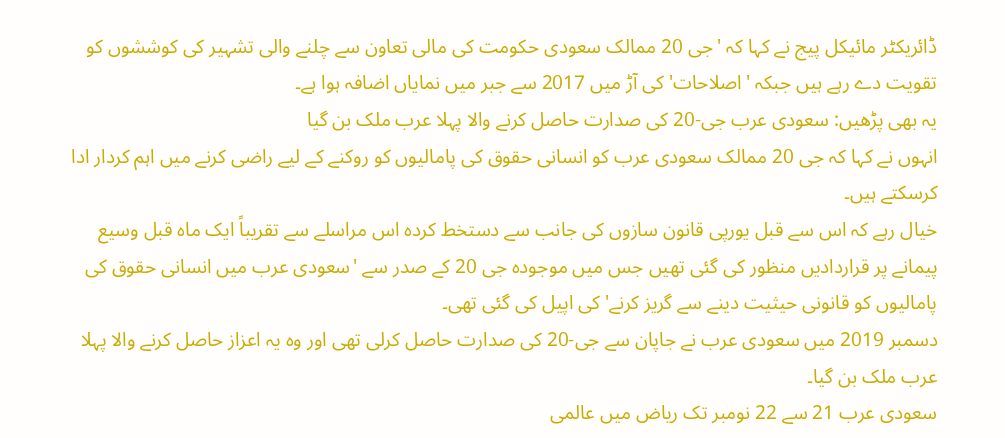ڈائریکٹر مائیکل پیج نے کہا کہ 'جی 20 ممالک سعودی حکومت کی مالی تعاون سے چلنے والی تشہیر کی کوششوں کو تقویت دے رہے ہیں جبکہ 'اصلاحات' کی آڑ میں 2017 سے جبر میں نمایاں اضافہ ہوا ہے۔
یہ بھی پڑھیں: سعودی عرب جی-20 کی صدارت حاصل کرنے والا پہلا عرب ملک بن گیا
انہوں نے کہا کہ جی 20 ممالک سعودی عرب کو انسانی حقوق کی پامالیوں کو روکنے کے لیے راضی کرنے میں اہم کردار ادا کرسکتے ہیں۔
خیال رہے کہ اس سے قبل یورپی قانون سازوں کی جانب سے دستخط کردہ اس مراسلے سے تقریباً ایک ماہ قبل وسیع پیمانے پر قراردادیں منظور کی گئی تھیں جس میں موجودہ جی 20 کے صدر سے 'سعودی عرب میں انسانی حقوق کی پامالیوں کو قانونی حیثیت دینے سے گریز کرنے' کی اپیل کی گئی تھی۔
دسمبر 2019 میں سعودی عرب نے جاپان سے جی-20 کی صدارت حاصل کرلی تھی اور وہ یہ اعزاز حاصل کرنے والا پہلا عرب ملک بن گیا۔
سعودی عرب 21 سے 22 نومبر تک ریاض میں عالمی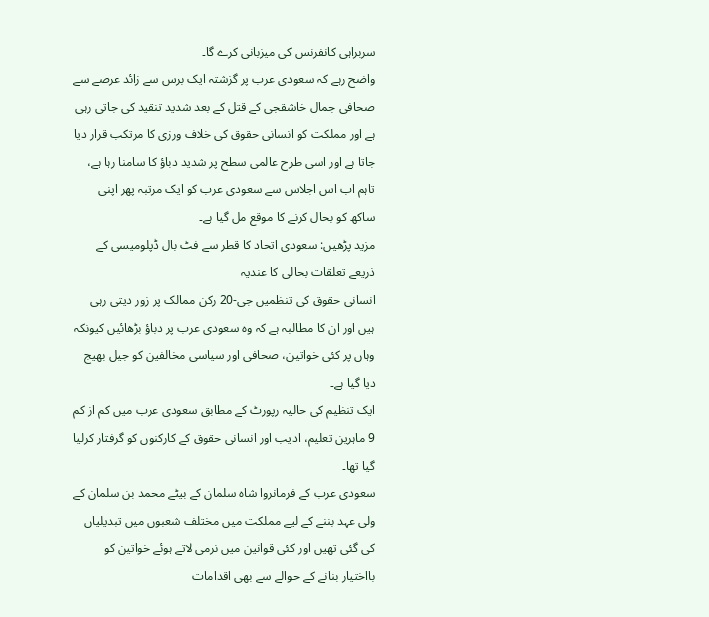سربراہی کانفرنس کی میزبانی کرے گا۔
واضح رہے کہ سعودی عرب پر گزشتہ ایک برس سے زائد عرصے سے صحافی جمال خاشقجی کے قتل کے بعد شدید تنقید کی جاتی رہی ہے اور مملکت کو انسانی حقوق کی خلاف ورزی کا مرتکب قرار دیا جاتا ہے اور اسی طرح عالمی سطح پر شدید دباؤ کا سامنا رہا ہے، تاہم اب اس اجلاس سے سعودی عرب کو ایک مرتبہ پھر اپنی ساکھ کو بحال کرنے کا موقع مل گیا ہے۔
مزید پڑھیں: سعودی اتحاد کا قطر سے فٹ بال ڈپلومیسی کے ذریعے تعلقات بحالی کا عندیہ
انسانی حقوق کی تنظمیں جی-20 رکن ممالک پر زور دیتی رہی ہیں اور ان کا مطالبہ ہے کہ وہ سعودی عرب پر دباؤ بڑھائیں کیونکہ وہاں پر کئی خواتین، صحافی اور سیاسی مخالفین کو جیل بھیج دیا گیا ہے۔
ایک تنظیم کی حالیہ رپورٹ کے مطابق سعودی عرب میں کم از کم 9 ماہرین تعلیم، ادیب اور انسانی حقوق کے کارکنوں کو گرفتار کرلیا گیا تھا۔
سعودی عرب کے فرمانروا شاہ سلمان کے بیٹے محمد بن سلمان کے ولی عہد بننے کے لیے مملکت میں مختلف شعبوں میں تبدیلیاں کی گئی تھیں اور کئی قوانین میں نرمی لاتے ہوئے خواتین کو بااختیار بنانے کے حوالے سے بھی اقدامات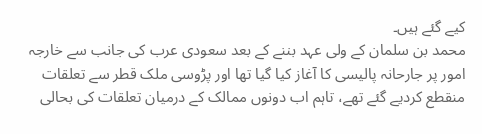کیے گئے ہیں۔
محمد بن سلمان کے ولی عہد بننے کے بعد سعودی عرب کی جانب سے خارجہ امور پر جارحانہ پالیسی کا آغاز کیا گیا تھا اور پڑوسی ملک قطر سے تعلقات منقطع کردیے گئے تھے، تاہم اب دونوں ممالک کے درمیان تعلقات کی بحالی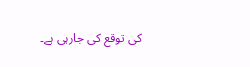کی توقع کی جارہی ہے۔